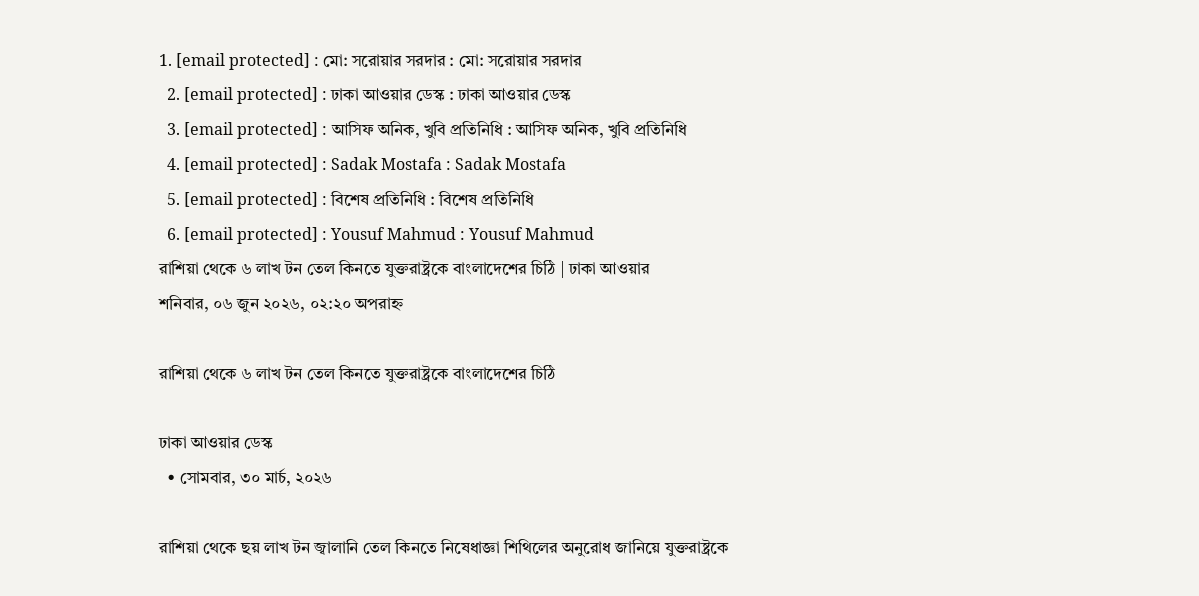1. [email protected] : মো: সরোয়ার সরদার : মো: সরোয়ার সরদার
  2. [email protected] : ঢাকা আওয়ার ডেস্ক : ঢাকা আওয়ার ডেস্ক
  3. [email protected] : আসিফ অনিক, খুবি প্রতিনিধি : আসিফ অনিক, খুবি প্রতিনিধি
  4. [email protected] : Sadak Mostafa : Sadak Mostafa
  5. [email protected] : বিশেষ প্রতিনিধি : বিশেষ প্রতিনিধি
  6. [email protected] : Yousuf Mahmud : Yousuf Mahmud
রাশিয়া থেকে ৬ লাখ টন তেল কিনতে যুক্তরাষ্ট্রকে বাংলাদেশের চিঠি | ঢাকা আওয়ার
শনিবার, ০৬ জুন ২০২৬, ০২:২০ অপরাহ্ন

রাশিয়া থেকে ৬ লাখ টন তেল কিনতে যুক্তরাষ্ট্রকে বাংলাদেশের চিঠি

ঢাকা আওয়ার ডেস্ক
  • সোমবার, ৩০ মার্চ, ২০২৬

রাশিয়া থেকে ছয় লাখ টন জ্বালানি তেল কিনতে নিষেধাজ্ঞা শিথিলের অনুরোধ জানিয়ে যুক্তরাষ্ট্রকে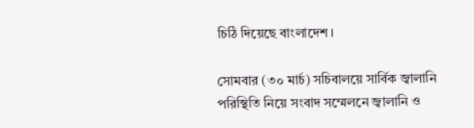চিঠি দিয়েছে বাংলাদেশ।

সোমবার (৩০ মার্চ) সচিবালয়ে সার্বিক জ্বালানি পরিস্থিতি নিয়ে সংবাদ সম্মেলনে জ্বালানি ও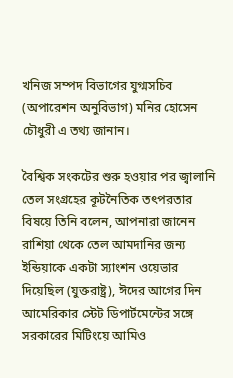খনিজ সম্পদ বিভাগের যুগ্মসচিব (অপারেশন অনুবিভাগ) মনির হোসেন চৌধুরী এ তথ্য জানান।

বৈশ্বিক সংকটের শুরু হওয়ার পর জ্বালানি তেল সংগ্রহের কূটনৈতিক তৎপরতার বিষয়ে তিনি বলেন, আপনারা জানেন রাশিয়া থেকে তেল আমদানির জন্য ইন্ডিয়াকে একটা স্যাংশন ওয়েভার দিয়েছিল (যুক্তরাষ্ট্র), ঈদের আগের দিন আমেরিকার স্টেট ডিপার্টমেন্টের সঙ্গে সরকারের মিটিংয়ে আমিও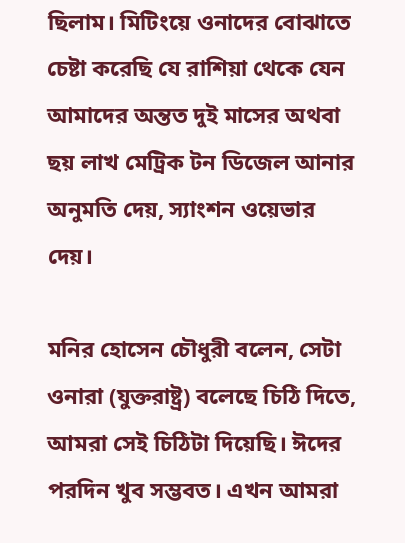ছিলাম। মিটিংয়ে ওনাদের বোঝাতে চেষ্টা করেছি যে রাশিয়া থেকে যেন আমাদের অন্তত দুই মাসের অথবা ছয় লাখ মেট্রিক টন ডিজেল আনার অনুমতি দেয়, স্যাংশন ওয়েভার দেয়।

মনির হোসেন চৌধুরী বলেন, সেটা ওনারা (যুক্তরাষ্ট্র) বলেছে চিঠি দিতে, আমরা সেই চিঠিটা দিয়েছি। ঈদের পরদিন খুব সম্ভবত। এখন আমরা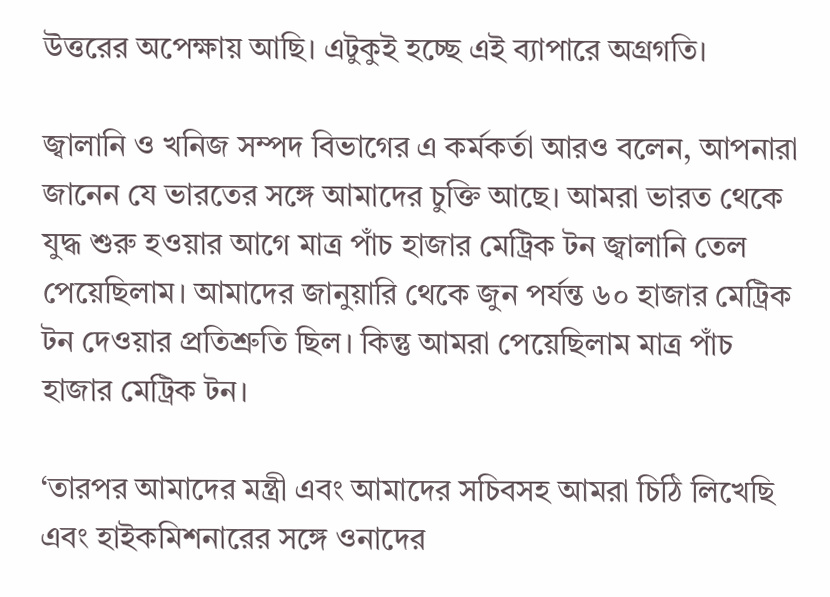উত্তরের অপেক্ষায় আছি। এটুকুই হচ্ছে এই ব্যাপারে অগ্রগতি।

জ্বালানি ও খনিজ সম্পদ বিভাগের এ কর্মকর্তা আরও বলেন, আপনারা জানেন যে ভারতের সঙ্গে আমাদের চুক্তি আছে। আমরা ভারত থেকে যুদ্ধ শুরু হওয়ার আগে মাত্র পাঁচ হাজার মেট্রিক টন জ্বালানি তেল পেয়েছিলাম। আমাদের জানুয়ারি থেকে জুন পর্যন্ত ৬০ হাজার মেট্রিক টন দেওয়ার প্রতিশ্রুতি ছিল। কিন্তু আমরা পেয়েছিলাম মাত্র পাঁচ হাজার মেট্রিক টন।

‘তারপর আমাদের মন্ত্রী এবং আমাদের সচিবসহ আমরা চিঠি লিখেছি এবং হাইকমিশনারের সঙ্গে ওনাদের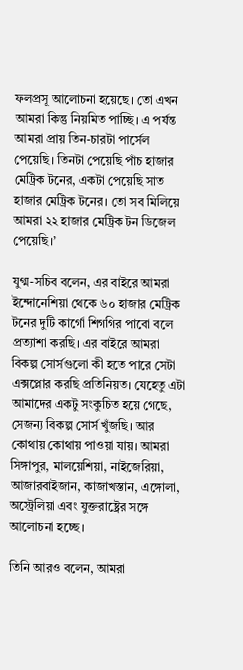ফলপ্রসূ আলোচনা হয়েছে। তো এখন আমরা কিন্তু নিয়মিত পাচ্ছি। এ পর্যন্ত আমরা প্রায় তিন-চারটা পার্সেল পেয়েছি। তিনটা পেয়েছি পাঁচ হাজার মেট্রিক টনের, একটা পেয়েছি সাত হাজার মেট্রিক টনের। তো সব মিলিয়ে আমরা ২২ হাজার মেট্রিক টন ডিজেল পেয়েছি।’

যুগ্ম-সচিব বলেন, এর বাইরে আমরা ইন্দোনেশিয়া থেকে ৬০ হাজার মেট্রিক টনের দুটি কার্গো শিগগির পাবো বলে প্রত্যাশা করছি। এর বাইরে আমরা বিকল্প সোর্সগুলো কী হতে পারে সেটা এক্সপ্লোর করছি প্রতিনিয়ত। যেহেতু এটা আমাদের একটু সংকুচিত হয়ে গেছে, সেজন্য বিকল্প সোর্স খুঁজছি। আর কোথায় কোথায় পাওয়া যায়। আমরা সিঙ্গাপুর, মালয়েশিয়া, নাইজেরিয়া, আজারবাইজান, কাজাখস্তান, এঙ্গোলা, অস্ট্রেলিয়া এবং যুক্তরাষ্ট্রের সঙ্গে আলোচনা হচ্ছে।

তিনি আরও বলেন, আমরা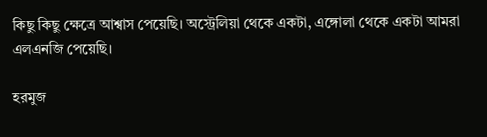কিছু কিছু ক্ষেত্রে আশ্বাস পেয়েছি। অস্ট্রেলিয়া থেকে একটা, এঙ্গোলা থেকে একটা আমরা এলএনজি পেয়েছি।

হরমুজ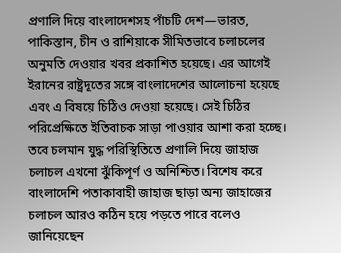প্রণালি দিয়ে বাংলাদেশসহ পাঁচটি দেশ—ভারত, পাকিস্তান, চীন ও রাশিয়াকে সীমিতভাবে চলাচলের অনুমতি দেওয়ার খবর প্রকাশিত হয়েছে। এর আগেই ইরানের রাষ্ট্রদূতের সঙ্গে বাংলাদেশের আলোচনা হয়েছে এবং এ বিষয়ে চিঠিও দেওয়া হয়েছে। সেই চিঠির পরিপ্রেক্ষিতে ইতিবাচক সাড়া পাওয়ার আশা করা হচ্ছে। তবে চলমান যুদ্ধ পরিস্থিতিতে প্রণালি দিয়ে জাহাজ চলাচল এখনো ঝুঁকিপূর্ণ ও অনিশ্চিত। বিশেষ করে বাংলাদেশি পতাকাবাহী জাহাজ ছাড়া অন্য জাহাজের চলাচল আরও কঠিন হয়ে পড়তে পারে বলেও জানিয়েছেন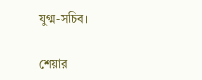যুগ্ম-সচিব।

শেয়ার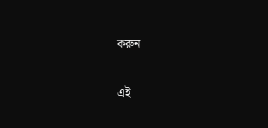করুন

এই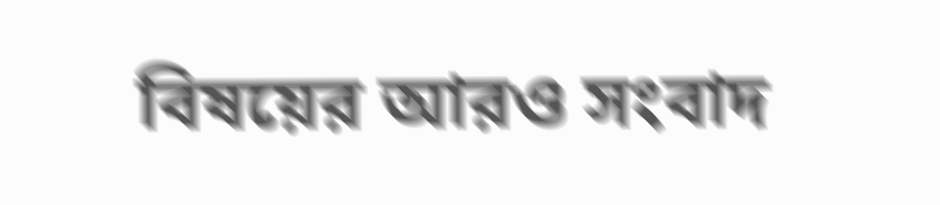বিষয়ের আরও সংবাদ